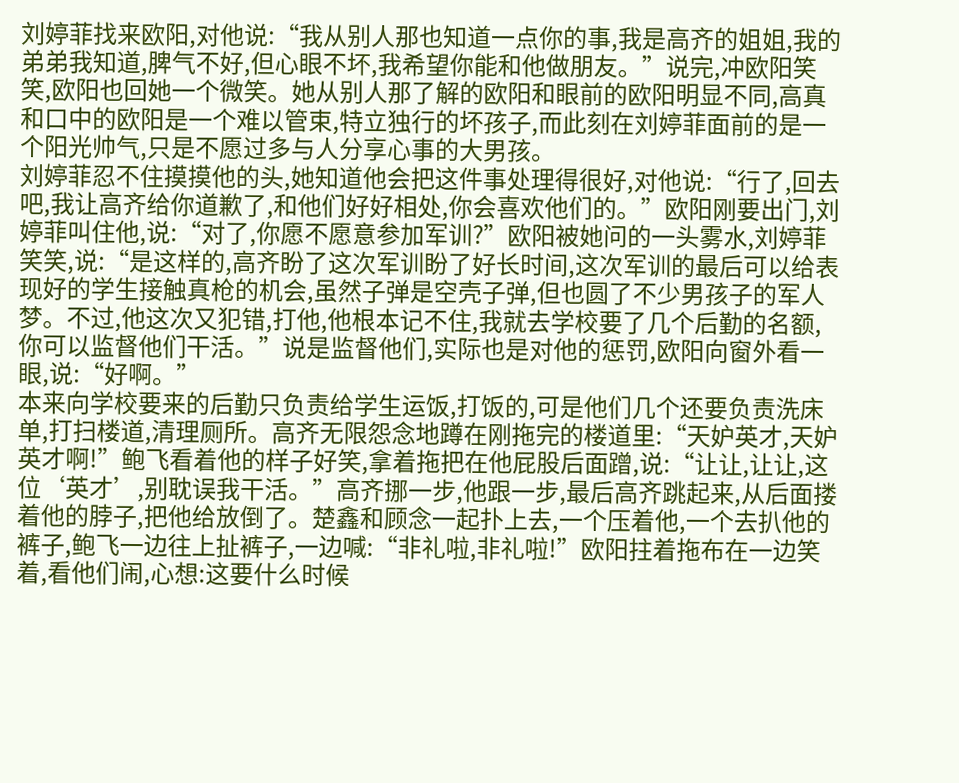刘婷菲找来欧阳,对他说:“我从别人那也知道一点你的事,我是高齐的姐姐,我的弟弟我知道,脾气不好,但心眼不坏,我希望你能和他做朋友。”说完,冲欧阳笑笑,欧阳也回她一个微笑。她从别人那了解的欧阳和眼前的欧阳明显不同,高真和口中的欧阳是一个难以管束,特立独行的坏孩子,而此刻在刘婷菲面前的是一个阳光帅气,只是不愿过多与人分享心事的大男孩。
刘婷菲忍不住摸摸他的头,她知道他会把这件事处理得很好,对他说:“行了,回去吧,我让高齐给你道歉了,和他们好好相处,你会喜欢他们的。”欧阳刚要出门,刘婷菲叫住他,说:“对了,你愿不愿意参加军训?”欧阳被她问的一头雾水,刘婷菲笑笑,说:“是这样的,高齐盼了这次军训盼了好长时间,这次军训的最后可以给表现好的学生接触真枪的机会,虽然子弹是空壳子弹,但也圆了不少男孩子的军人梦。不过,他这次又犯错,打他,他根本记不住,我就去学校要了几个后勤的名额,你可以监督他们干活。”说是监督他们,实际也是对他的惩罚,欧阳向窗外看一眼,说:“好啊。”
本来向学校要来的后勤只负责给学生运饭,打饭的,可是他们几个还要负责洗床单,打扫楼道,清理厕所。高齐无限怨念地蹲在刚拖完的楼道里:“天妒英才,天妒英才啊!”鲍飞看着他的样子好笑,拿着拖把在他屁股后面蹭,说:“让让,让让,这位‘英才’,别耽误我干活。”高齐挪一步,他跟一步,最后高齐跳起来,从后面搂着他的脖子,把他给放倒了。楚鑫和顾念一起扑上去,一个压着他,一个去扒他的裤子,鲍飞一边往上扯裤子,一边喊:“非礼啦,非礼啦!”欧阳拄着拖布在一边笑着,看他们闹,心想:这要什么时候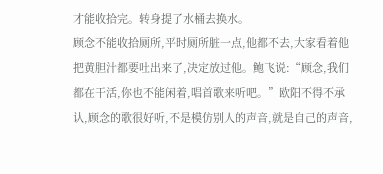才能收拾完。转身提了水桶去换水。
顾念不能收拾厕所,平时厕所脏一点,他都不去,大家看着他把黄胆汁都要吐出来了,决定放过他。鲍飞说:“顾念,我们都在干活,你也不能闲着,唱首歌来听吧。”欧阳不得不承认,顾念的歌很好听,不是模仿别人的声音,就是自己的声音,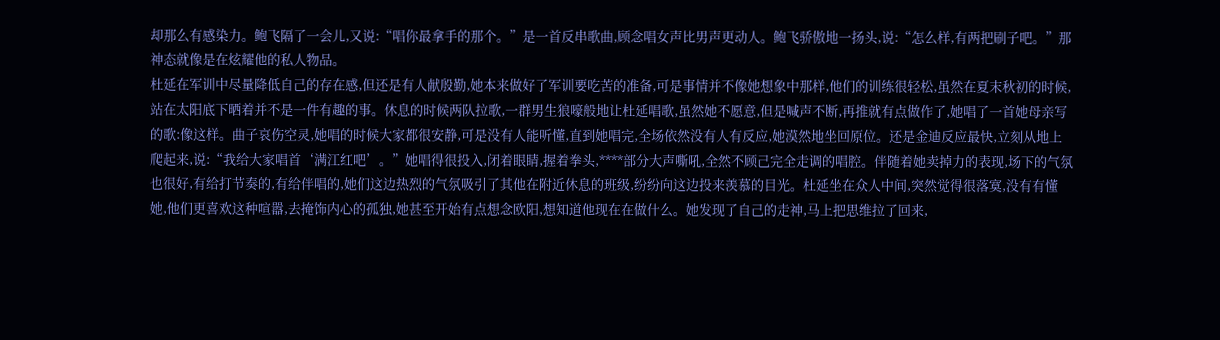却那么有感染力。鲍飞隔了一会儿,又说:“唱你最拿手的那个。”是一首反串歌曲,顾念唱女声比男声更动人。鲍飞骄傲地一扬头,说:“怎么样,有两把刷子吧。”那神态就像是在炫耀他的私人物品。
杜延在军训中尽量降低自己的存在感,但还是有人献殷勤,她本来做好了军训要吃苦的准备,可是事情并不像她想象中那样,他们的训练很轻松,虽然在夏末秋初的时候,站在太阳底下晒着并不是一件有趣的事。休息的时候两队拉歌,一群男生狼嚎般地让杜延唱歌,虽然她不愿意,但是喊声不断,再推就有点做作了,她唱了一首她母亲写的歌:像这样。曲子哀伤空灵,她唱的时候大家都很安静,可是没有人能听懂,直到她唱完,全场依然没有人有反应,她漠然地坐回原位。还是金迪反应最快,立刻从地上爬起来,说:“我给大家唱首‘满江红吧’。”她唱得很投入,闭着眼睛,握着拳头,****部分大声嘶吼,全然不顾己完全走调的唱腔。伴随着她卖掉力的表现,场下的气氛也很好,有给打节奏的,有给伴唱的,她们这边热烈的气氛吸引了其他在附近休息的班级,纷纷向这边投来羡慕的目光。杜延坐在众人中间,突然觉得很落寞,没有有懂她,他们更喜欢这种喧嚣,去掩饰内心的孤独,她甚至开始有点想念欧阳,想知道他现在在做什么。她发现了自己的走神,马上把思维拉了回来,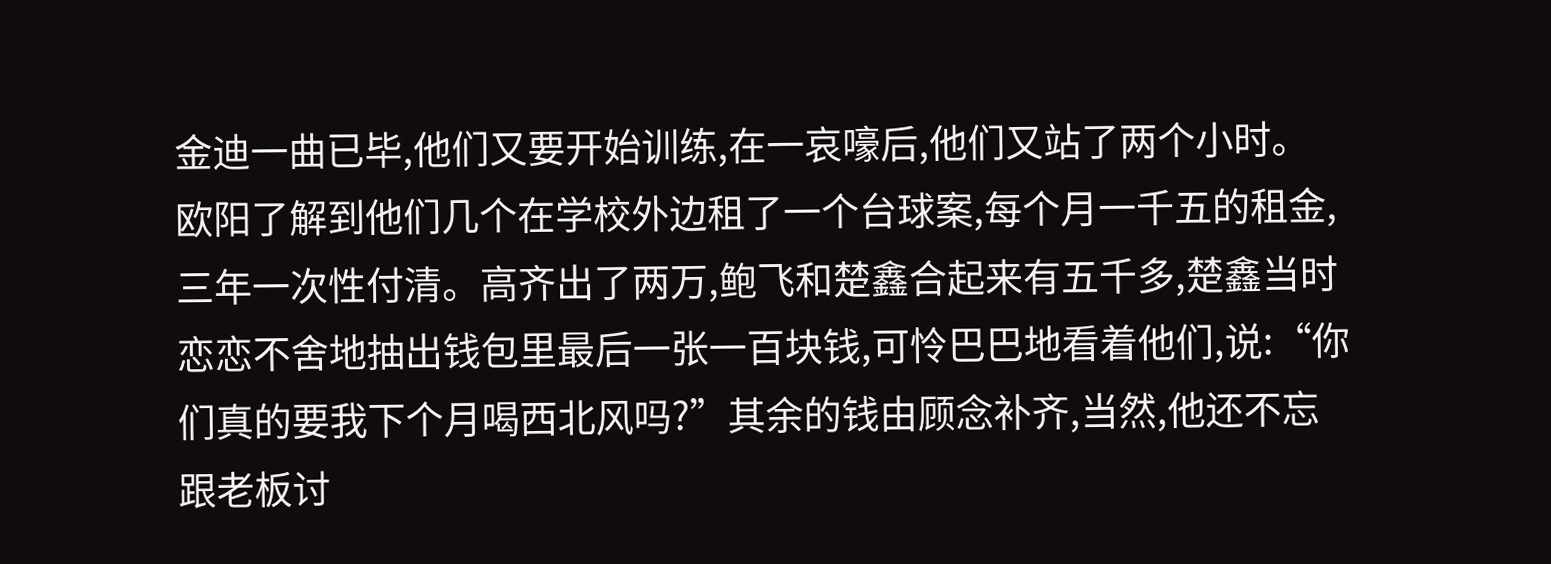金迪一曲已毕,他们又要开始训练,在一哀嚎后,他们又站了两个小时。
欧阳了解到他们几个在学校外边租了一个台球案,每个月一千五的租金,三年一次性付清。高齐出了两万,鲍飞和楚鑫合起来有五千多,楚鑫当时恋恋不舍地抽出钱包里最后一张一百块钱,可怜巴巴地看着他们,说:“你们真的要我下个月喝西北风吗?”其余的钱由顾念补齐,当然,他还不忘跟老板讨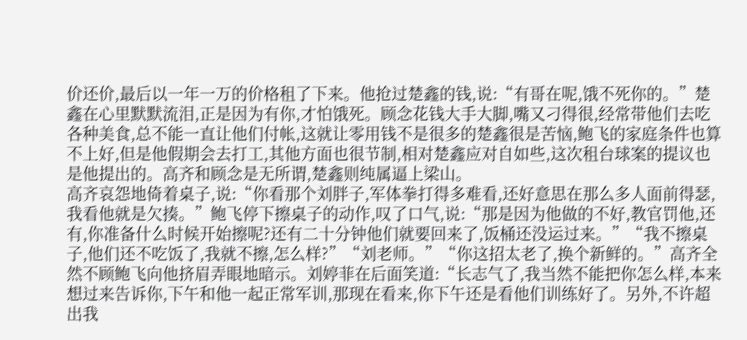价还价,最后以一年一万的价格租了下来。他抢过楚鑫的钱,说:“有哥在呢,饿不死你的。”楚鑫在心里默默流泪,正是因为有你,才怕饿死。顾念花钱大手大脚,嘴又刁得很,经常带他们去吃各种美食,总不能一直让他们付帐,这就让零用钱不是很多的楚鑫很是苦恼,鲍飞的家庭条件也算不上好,但是他假期会去打工,其他方面也很节制,相对楚鑫应对自如些,这次租台球案的提议也是他提出的。高齐和顾念是无所谓,楚鑫则纯属逼上梁山。
高齐哀怨地倚着桌子,说:“你看那个刘胖子,军体拳打得多难看,还好意思在那么多人面前得瑟,我看他就是欠揍。”鲍飞停下擦桌子的动作,叹了口气,说:“那是因为他做的不好,教官罚他,还有,你准备什么时候开始擦呢?还有二十分钟他们就要回来了,饭桶还没运过来。”“我不擦桌子,他们还不吃饭了,我就不擦,怎么样?”“刘老师。”“你这招太老了,换个新鲜的。”高齐全然不顾鲍飞向他挤眉弄眼地暗示。刘婷菲在后面笑道:“长志气了,我当然不能把你怎么样,本来想过来告诉你,下午和他一起正常军训,那现在看来,你下午还是看他们训练好了。另外,不许超出我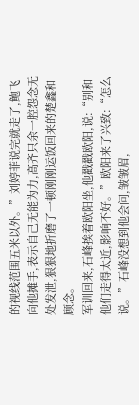的视线范围五米以外。”刘婷菲说完就走了,鲍飞向他摊手,表示自己无能为力,高齐只余一腔怨念无处发泄,狠狠地折磨了一顿刚刚运饭回来的楚鑫和顾念。
军训回来,石峰挨着欧阳坐,他戳戳欧阳,说:“别和他们走得太近,影响不好。”欧阳来了兴致:“怎么说。”石峰没想到他会问,皱皱眉,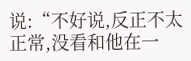说:“不好说,反正不太正常,没看和他在一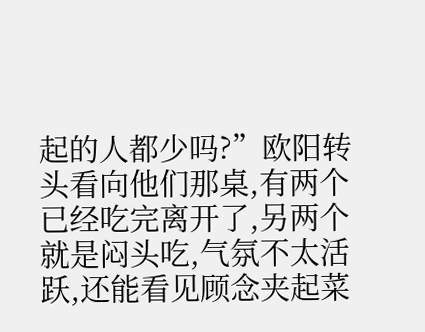起的人都少吗?”欧阳转头看向他们那桌,有两个已经吃完离开了,另两个就是闷头吃,气氛不太活跃,还能看见顾念夹起菜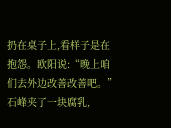扔在桌子上,看样子是在抱怨。欧阳说:“晚上咱们去外边改善改善吧。”石峰夹了一块腐乳,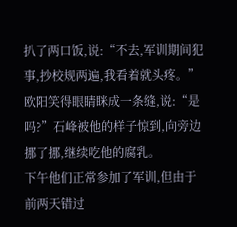扒了两口饭,说:“不去,军训期间犯事,抄校规两遍,我看着就头疼。”欧阳笑得眼睛眯成一条缝,说:“是吗?”石峰被他的样子惊到,向旁边挪了挪,继续吃他的腐乳。
下午他们正常参加了军训,但由于前两天错过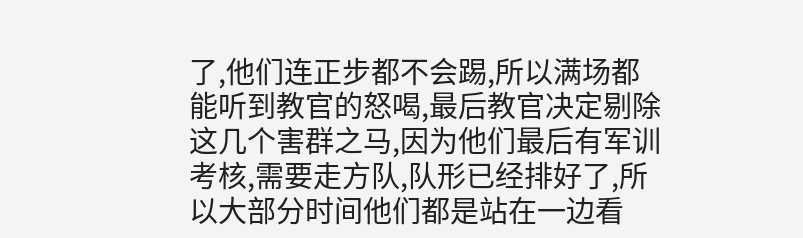了,他们连正步都不会踢,所以满场都能听到教官的怒喝,最后教官决定剔除这几个害群之马,因为他们最后有军训考核,需要走方队,队形已经排好了,所以大部分时间他们都是站在一边看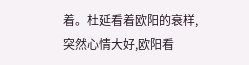着。杜延看着欧阳的衰样,突然心情大好,欧阳看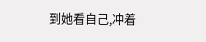到她看自己,冲着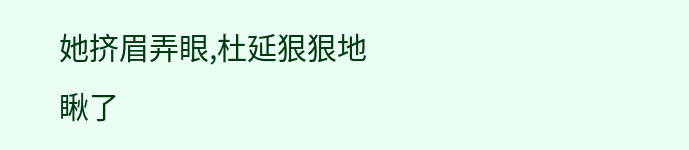她挤眉弄眼,杜延狠狠地瞅了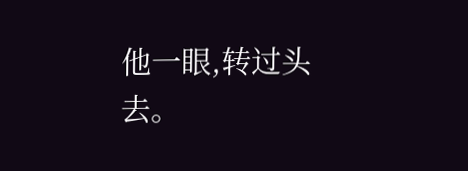他一眼,转过头去。